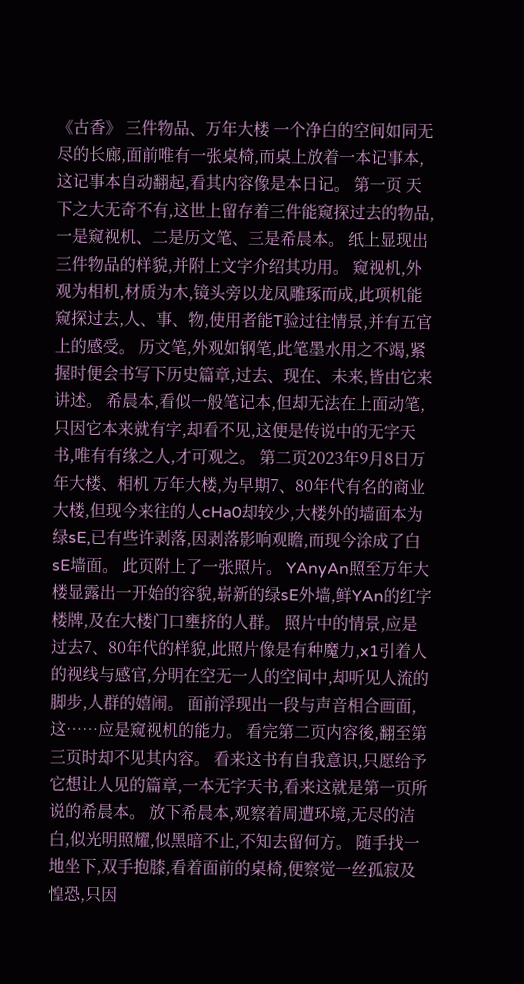《古香》 三件物品、万年大楼 一个净白的空间如同无尽的长廊,面前唯有一张桌椅,而桌上放着一本记事本,这记事本自动翻起,看其内容像是本日记。 第一页 天下之大无奇不有,这世上留存着三件能窥探过去的物品,一是窥视机、二是历文笔、三是希晨本。 纸上显现出三件物品的样貌,并附上文字介绍其功用。 窥视机,外观为相机,材质为木,镜头旁以龙凤雕琢而成,此项机能窥探过去,人、事、物,使用者能T验过往情景,并有五官上的感受。 历文笔,外观如钢笔,此笔墨水用之不竭,紧握时便会书写下历史篇章,过去、现在、未来,皆由它来讲述。 希晨本,看似一般笔记本,但却无法在上面动笔,只因它本来就有字,却看不见,这便是传说中的无字天书,唯有有缘之人,才可观之。 第二页2023年9月8日万年大楼、相机 万年大楼,为早期7、80年代有名的商业大楼,但现今来往的人cHa0却较少,大楼外的墙面本为绿sE,已有些许剥落,因剥落影响观瞻,而现今涂成了白sE墙面。 此页附上了一张照片。 YAnyAn照至万年大楼显露出一开始的容貌,崭新的绿sE外墙,鲜YAn的红字楼牌,及在大楼门口壅挤的人群。 照片中的情景,应是过去7、80年代的样貌,此照片像是有种魔力,x1引着人的视线与感官,分明在空无一人的空间中,却听见人流的脚步,人群的嬉闹。 面前浮现出一段与声音相合画面,这……应是窥视机的能力。 看完第二页内容後,翻至第三页时却不见其内容。 看来这书有自我意识,只愿给予它想让人见的篇章,一本无字天书,看来这就是第一页所说的希晨本。 放下希晨本,观察着周遭环境,无尽的洁白,似光明照耀,似黑暗不止,不知去留何方。 随手找一地坐下,双手抱膝,看着面前的桌椅,便察觉一丝孤寂及惶恐,只因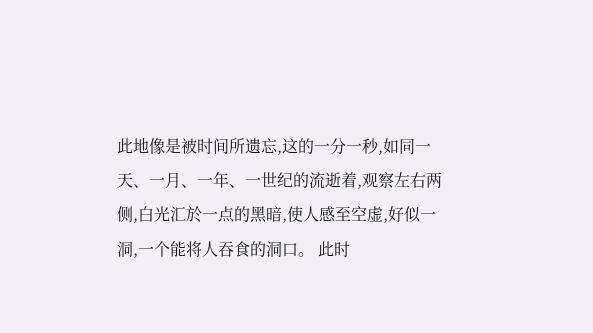此地像是被时间所遗忘,这的一分一秒,如同一天、一月、一年、一世纪的流逝着,观察左右两侧,白光汇於一点的黑暗,使人感至空虚,好似一洞,一个能将人吞食的洞口。 此时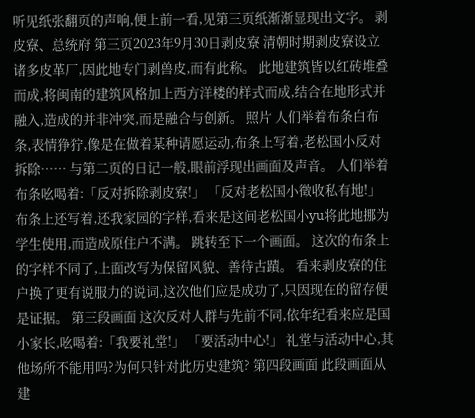听见纸张翻页的声响,便上前一看,见第三页纸渐渐显现出文字。 剥皮寮、总统府 第三页2023年9月30日剥皮寮 清朝时期剥皮寮设立诸多皮革厂,因此地专门剥兽皮,而有此称。 此地建筑皆以红砖堆叠而成,将闽南的建筑风格加上西方洋楼的样式而成,结合在地形式并融入,造成的并非冲突,而是融合与创新。 照片 人们举着布条白布条,表情狰狞,像是在做着某种请愿运动,布条上写着,老松国小反对拆除…… 与第二页的日记一般,眼前浮现出画面及声音。 人们举着布条吆喝着:「反对拆除剥皮寮!」 「反对老松国小徵收私有地!」 布条上还写着,还我家园的字样,看来是这间老松国小yu将此地挪为学生使用,而造成原住户不满。 跳转至下一个画面。 这次的布条上的字样不同了,上面改写为保留风貌、善待古蹟。 看来剥皮寮的住户换了更有说服力的说词,这次他们应是成功了,只因现在的留存便是证据。 第三段画面 这次反对人群与先前不同,依年纪看来应是国小家长,吆喝着:「我要礼堂!」 「要活动中心!」 礼堂与活动中心,其他场所不能用吗?为何只针对此历史建筑? 第四段画面 此段画面从建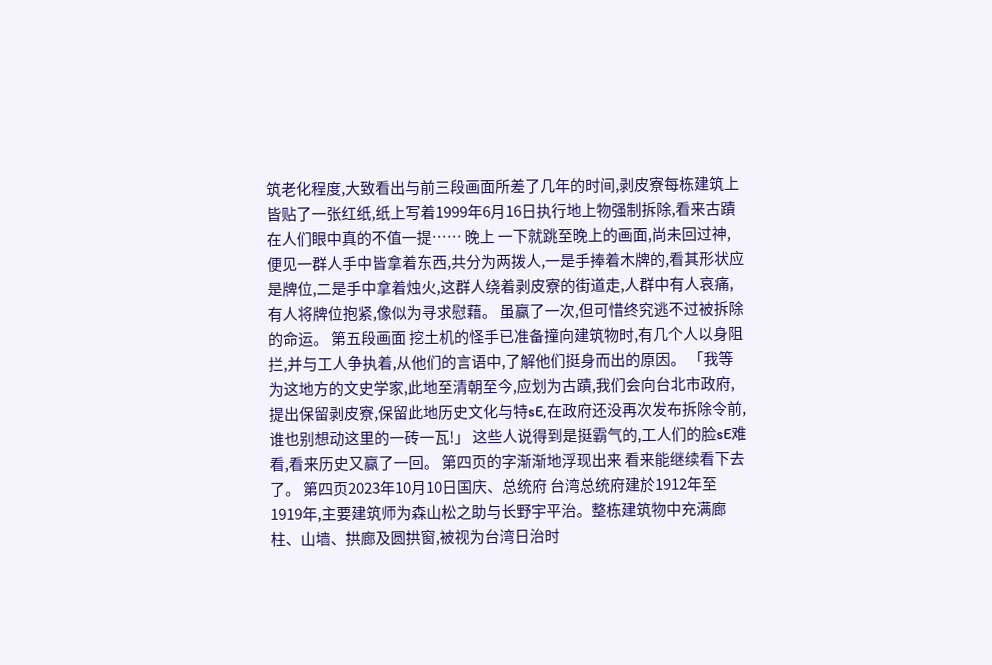筑老化程度,大致看出与前三段画面所差了几年的时间,剥皮寮每栋建筑上皆贴了一张红纸,纸上写着1999年6月16日执行地上物强制拆除,看来古蹟在人们眼中真的不值一提…… 晚上 一下就跳至晚上的画面,尚未回过神,便见一群人手中皆拿着东西,共分为两拨人,一是手捧着木牌的,看其形状应是牌位,二是手中拿着烛火,这群人绕着剥皮寮的街道走,人群中有人哀痛,有人将牌位抱紧,像似为寻求慰藉。 虽赢了一次,但可惜终究逃不过被拆除的命运。 第五段画面 挖土机的怪手已准备撞向建筑物时,有几个人以身阻拦,并与工人争执着,从他们的言语中,了解他们挺身而出的原因。 「我等为这地方的文史学家,此地至清朝至今,应划为古蹟,我们会向台北市政府,提出保留剥皮寮,保留此地历史文化与特sE,在政府还没再次发布拆除令前,谁也别想动这里的一砖一瓦!」 这些人说得到是挺霸气的,工人们的脸sE难看,看来历史又赢了一回。 第四页的字渐渐地浮现出来 看来能继续看下去了。 第四页2023年10月10日国庆、总统府 台湾总统府建於1912年至1919年,主要建筑师为森山松之助与长野宇平治。整栋建筑物中充满廊柱、山墙、拱廊及圆拱窗,被视为台湾日治时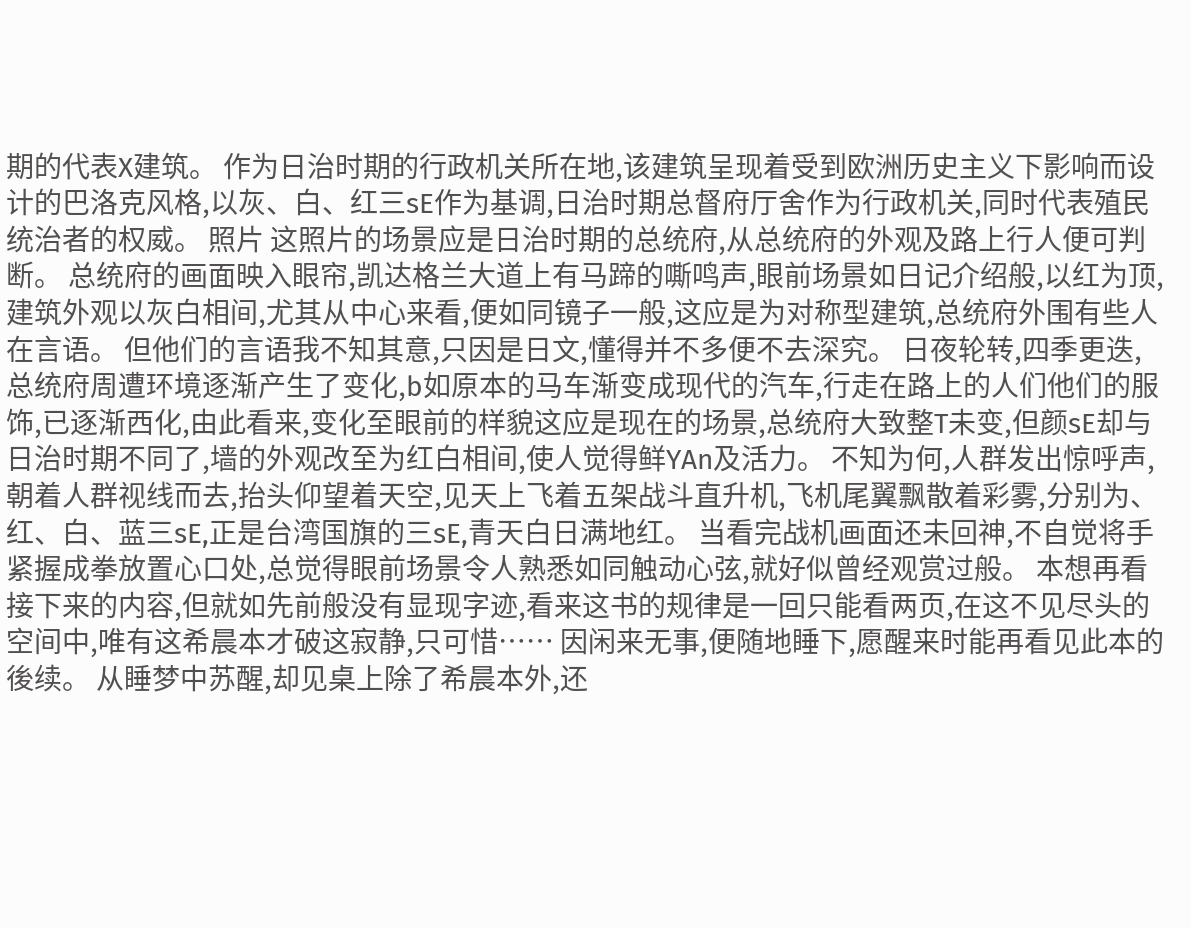期的代表X建筑。 作为日治时期的行政机关所在地,该建筑呈现着受到欧洲历史主义下影响而设计的巴洛克风格,以灰、白、红三sE作为基调,日治时期总督府厅舍作为行政机关,同时代表殖民统治者的权威。 照片 这照片的场景应是日治时期的总统府,从总统府的外观及路上行人便可判断。 总统府的画面映入眼帘,凯达格兰大道上有马蹄的嘶鸣声,眼前场景如日记介绍般,以红为顶,建筑外观以灰白相间,尤其从中心来看,便如同镜子一般,这应是为对称型建筑,总统府外围有些人在言语。 但他们的言语我不知其意,只因是日文,懂得并不多便不去深究。 日夜轮转,四季更迭,总统府周遭环境逐渐产生了变化,b如原本的马车渐变成现代的汽车,行走在路上的人们他们的服饰,已逐渐西化,由此看来,变化至眼前的样貌这应是现在的场景,总统府大致整T未变,但颜sE却与日治时期不同了,墙的外观改至为红白相间,使人觉得鲜YAn及活力。 不知为何,人群发出惊呼声,朝着人群视线而去,抬头仰望着天空,见天上飞着五架战斗直升机,飞机尾翼飘散着彩雾,分别为、红、白、蓝三sE,正是台湾国旗的三sE,青天白日满地红。 当看完战机画面还未回神,不自觉将手紧握成拳放置心口处,总觉得眼前场景令人熟悉如同触动心弦,就好似曾经观赏过般。 本想再看接下来的内容,但就如先前般没有显现字迹,看来这书的规律是一回只能看两页,在这不见尽头的空间中,唯有这希晨本才破这寂静,只可惜…… 因闲来无事,便随地睡下,愿醒来时能再看见此本的後续。 从睡梦中苏醒,却见桌上除了希晨本外,还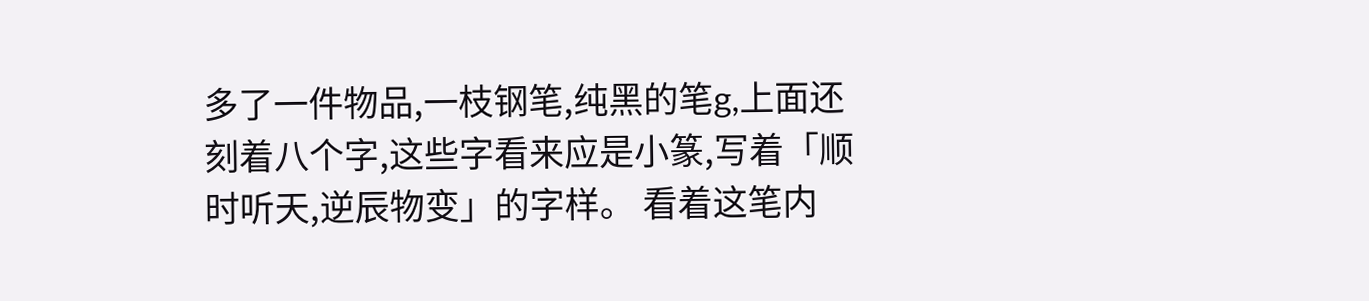多了一件物品,一枝钢笔,纯黑的笔g,上面还刻着八个字,这些字看来应是小篆,写着「顺时听天,逆辰物变」的字样。 看着这笔内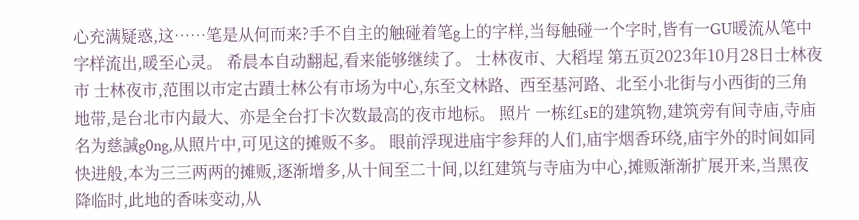心充满疑惑,这……笔是从何而来?手不自主的触碰着笔g上的字样,当每触碰一个字时,皆有一GU暖流从笔中字样流出,暖至心灵。 希晨本自动翻起,看来能够继续了。 士林夜市、大稻埕 第五页2023年10月28日士林夜市 士林夜市,范围以市定古蹟士林公有市场为中心,东至文林路、西至基河路、北至小北街与小西街的三角地带,是台北市内最大、亦是全台打卡次数最高的夜市地标。 照片 一栋红sE的建筑物,建筑旁有间寺庙,寺庙名为慈諴g0ng,从照片中,可见这的摊贩不多。 眼前浮现进庙宇参拜的人们,庙宇烟香环绕,庙宇外的时间如同快进般,本为三三两两的摊贩,逐渐增多,从十间至二十间,以红建筑与寺庙为中心,摊贩渐渐扩展开来,当黑夜降临时,此地的香味变动,从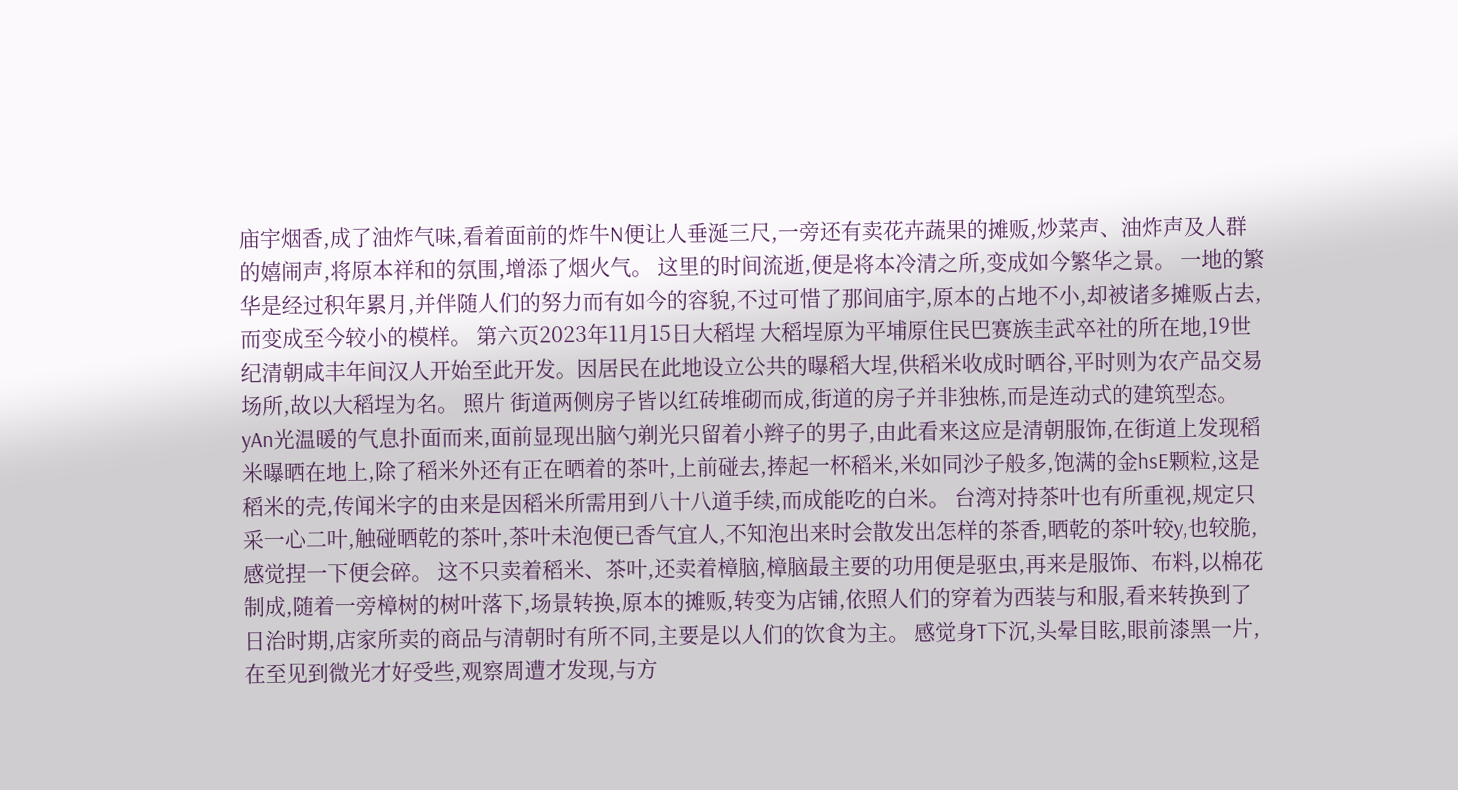庙宇烟香,成了油炸气味,看着面前的炸牛N便让人垂涎三尺,一旁还有卖花卉蔬果的摊贩,炒菜声、油炸声及人群的嬉闹声,将原本祥和的氛围,增添了烟火气。 这里的时间流逝,便是将本冷清之所,变成如今繁华之景。 一地的繁华是经过积年累月,并伴随人们的努力而有如今的容貌,不过可惜了那间庙宇,原本的占地不小,却被诸多摊贩占去,而变成至今较小的模样。 第六页2023年11月15日大稻埕 大稻埕原为平埔原住民巴赛族圭武卒社的所在地,19世纪清朝咸丰年间汉人开始至此开发。因居民在此地设立公共的曝稻大埕,供稻米收成时晒谷,平时则为农产品交易场所,故以大稻埕为名。 照片 街道两侧房子皆以红砖堆砌而成,街道的房子并非独栋,而是连动式的建筑型态。 yAn光温暖的气息扑面而来,面前显现出脑勺剃光只留着小辫子的男子,由此看来这应是清朝服饰,在街道上发现稻米曝晒在地上,除了稻米外还有正在晒着的茶叶,上前碰去,捧起一杯稻米,米如同沙子般多,饱满的金hsE颗粒,这是稻米的壳,传闻米字的由来是因稻米所需用到八十八道手续,而成能吃的白米。 台湾对持茶叶也有所重视,规定只采一心二叶,触碰晒乾的茶叶,茶叶未泡便已香气宜人,不知泡出来时会散发出怎样的茶香,晒乾的茶叶较y,也较脆,感觉捏一下便会碎。 这不只卖着稻米、茶叶,还卖着樟脑,樟脑最主要的功用便是驱虫,再来是服饰、布料,以棉花制成,随着一旁樟树的树叶落下,场景转换,原本的摊贩,转变为店铺,依照人们的穿着为西装与和服,看来转换到了日治时期,店家所卖的商品与清朝时有所不同,主要是以人们的饮食为主。 感觉身T下沉,头晕目眩,眼前漆黑一片,在至见到微光才好受些,观察周遭才发现,与方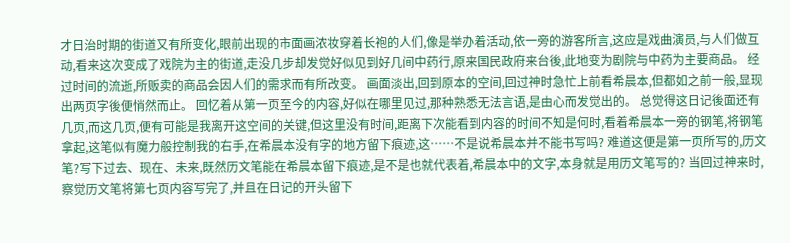才日治时期的街道又有所变化,眼前出现的市面画浓妆穿着长袍的人们,像是举办着活动,依一旁的游客所言,这应是戏曲演员,与人们做互动,看来这次变成了戏院为主的街道,走没几步却发觉好似见到好几间中药行,原来国民政府来台後,此地变为剧院与中药为主要商品。 经过时间的流逝,所贩卖的商品会因人们的需求而有所改变。 画面淡出,回到原本的空间,回过神时急忙上前看希晨本,但都如之前一般,显现出两页字後便悄然而止。 回忆着从第一页至今的内容,好似在哪里见过,那种熟悉无法言语,是由心而发觉出的。 总觉得这日记後面还有几页,而这几页,便有可能是我离开这空间的关键,但这里没有时间,距离下次能看到内容的时间不知是何时,看着希晨本一旁的钢笔,将钢笔拿起,这笔似有魔力般控制我的右手,在希晨本没有字的地方留下痕迹,这……不是说希晨本并不能书写吗? 难道这便是第一页所写的,历文笔?写下过去、现在、未来,既然历文笔能在希晨本留下痕迹,是不是也就代表着,希晨本中的文字,本身就是用历文笔写的? 当回过神来时,察觉历文笔将第七页内容写完了,并且在日记的开头留下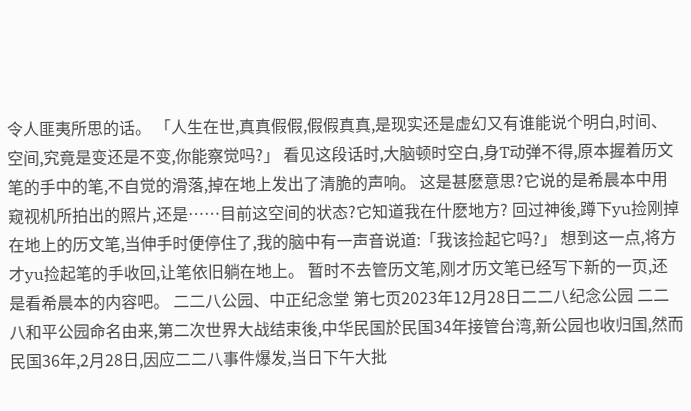令人匪夷所思的话。 「人生在世,真真假假,假假真真,是现实还是虚幻又有谁能说个明白,时间、空间,究竟是变还是不变,你能察觉吗?」 看见这段话时,大脑顿时空白,身T动弹不得,原本握着历文笔的手中的笔,不自觉的滑落,掉在地上发出了清脆的声响。 这是甚麽意思?它说的是希晨本中用窥视机所拍出的照片,还是……目前这空间的状态?它知道我在什麽地方? 回过神後,蹲下yu捡刚掉在地上的历文笔,当伸手时便停住了,我的脑中有一声音说道:「我该捡起它吗?」 想到这一点,将方才yu捡起笔的手收回,让笔依旧躺在地上。 暂时不去管历文笔,刚才历文笔已经写下新的一页,还是看希晨本的内容吧。 二二八公园、中正纪念堂 第七页2023年12月28日二二八纪念公园 二二八和平公园命名由来,第二次世界大战结束後,中华民国於民国34年接管台湾,新公园也收归国,然而民国36年,2月28日,因应二二八事件爆发,当日下午大批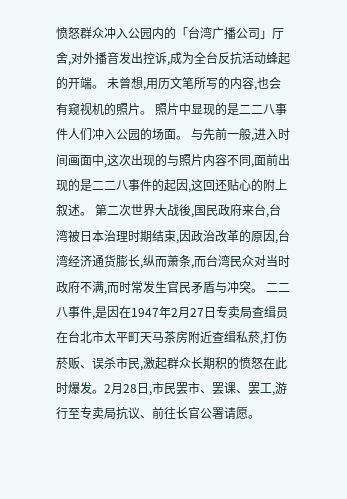愤怒群众冲入公园内的「台湾广播公司」厅舍,对外播音发出控诉,成为全台反抗活动蜂起的开端。 未曾想,用历文笔所写的内容,也会有窥视机的照片。 照片中显现的是二二八事件人们冲入公园的场面。 与先前一般,进入时间画面中,这次出现的与照片内容不同,面前出现的是二二八事件的起因,这回还贴心的附上叙述。 第二次世界大战後,国民政府来台,台湾被日本治理时期结束,因政治改革的原因,台湾经济通货膨长,纵而萧条,而台湾民众对当时政府不满,而时常发生官民矛盾与冲突。 二二八事件,是因在1947年2月27日专卖局查缉员在台北市太平町天马茶房附近查缉私菸,打伤菸贩、误杀市民,激起群众长期积的愤怒在此时爆发。2月28日,市民罢市、罢课、罢工,游行至专卖局抗议、前往长官公署请愿。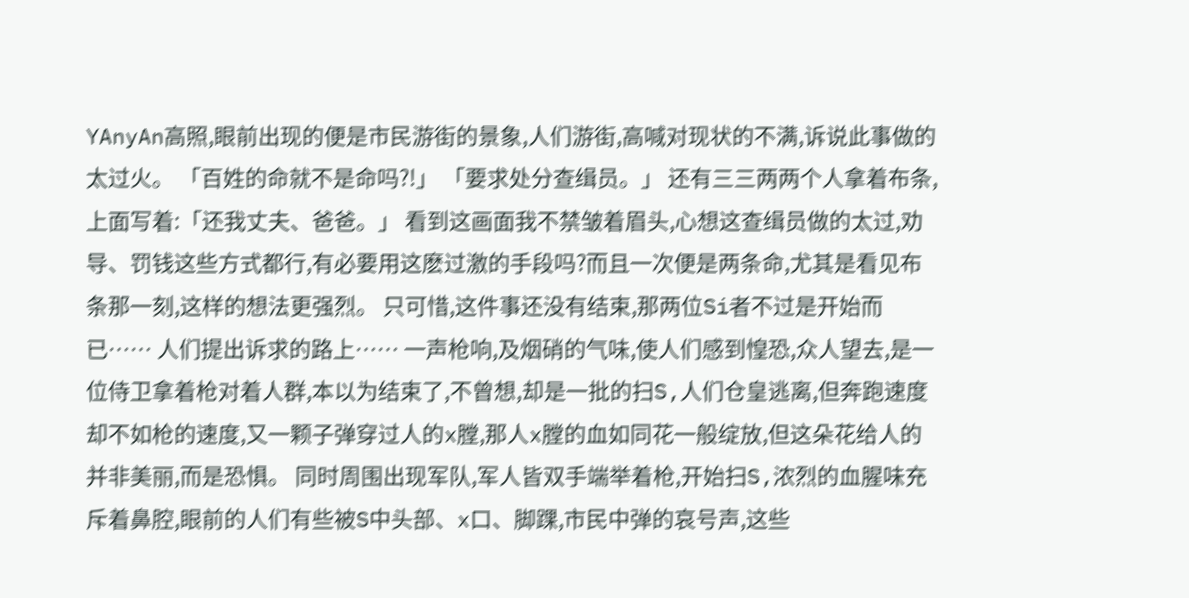YAnyAn高照,眼前出现的便是市民游街的景象,人们游街,高喊对现状的不满,诉说此事做的太过火。 「百姓的命就不是命吗?!」 「要求处分查缉员。」 还有三三两两个人拿着布条,上面写着:「还我丈夫、爸爸。」 看到这画面我不禁皱着眉头,心想这查缉员做的太过,劝导、罚钱这些方式都行,有必要用这麽过激的手段吗?而且一次便是两条命,尤其是看见布条那一刻,这样的想法更强烈。 只可惜,这件事还没有结束,那两位Si者不过是开始而已…… 人们提出诉求的路上…… 一声枪响,及烟硝的气味,使人们感到惶恐,众人望去,是一位侍卫拿着枪对着人群,本以为结束了,不曾想,却是一批的扫S,人们仓皇逃离,但奔跑速度却不如枪的速度,又一颗子弹穿过人的x膛,那人x膛的血如同花一般绽放,但这朵花给人的并非美丽,而是恐惧。 同时周围出现军队,军人皆双手端举着枪,开始扫S,浓烈的血腥味充斥着鼻腔,眼前的人们有些被S中头部、x口、脚踝,市民中弹的哀号声,这些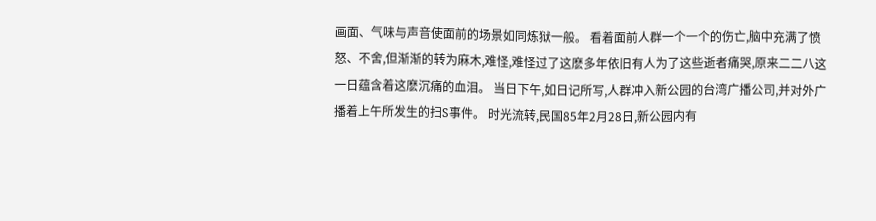画面、气味与声音使面前的场景如同炼狱一般。 看着面前人群一个一个的伤亡,脑中充满了愤怒、不舍,但渐渐的转为麻木,难怪,难怪过了这麽多年依旧有人为了这些逝者痛哭,原来二二八这一日蕴含着这麽沉痛的血泪。 当日下午,如日记所写,人群冲入新公园的台湾广播公司,并对外广播着上午所发生的扫S事件。 时光流转,民国85年2月28日,新公园内有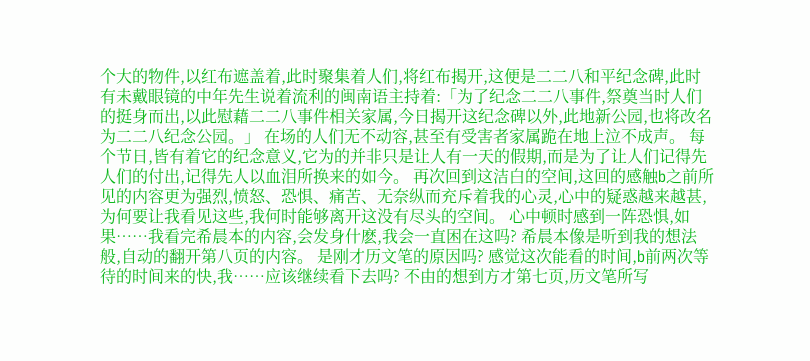个大的物件,以红布遮盖着,此时聚集着人们,将红布揭开,这便是二二八和平纪念碑,此时有未戴眼镜的中年先生说着流利的闽南语主持着:「为了纪念二二八事件,祭奠当时人们的挺身而出,以此慰藉二二八事件相关家属,今日揭开这纪念碑以外,此地新公园,也将改名为二二八纪念公园。」 在场的人们无不动容,甚至有受害者家属跪在地上泣不成声。 每个节日,皆有着它的纪念意义,它为的并非只是让人有一天的假期,而是为了让人们记得先人们的付出,记得先人以血泪所换来的如今。 再次回到这洁白的空间,这回的感触b之前所见的内容更为强烈,愤怒、恐惧、痛苦、无奈纵而充斥着我的心灵,心中的疑惑越来越甚,为何要让我看见这些,我何时能够离开这没有尽头的空间。 心中顿时感到一阵恐惧,如果……我看完希晨本的内容,会发身什麽,我会一直困在这吗? 希晨本像是听到我的想法般,自动的翻开第八页的内容。 是刚才历文笔的原因吗? 感觉这次能看的时间,b前两次等待的时间来的快,我……应该继续看下去吗? 不由的想到方才第七页,历文笔所写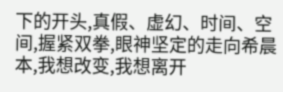下的开头,真假、虚幻、时间、空间,握紧双拳,眼神坚定的走向希晨本,我想改变,我想离开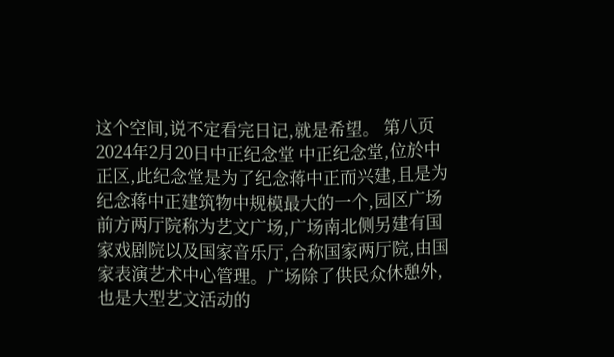这个空间,说不定看完日记,就是希望。 第八页2024年2月20日中正纪念堂 中正纪念堂,位於中正区,此纪念堂是为了纪念蒋中正而兴建,且是为纪念蒋中正建筑物中规模最大的一个,园区广场前方两厅院称为艺文广场,广场南北侧另建有国家戏剧院以及国家音乐厅,合称国家两厅院,由国家表演艺术中心管理。广场除了供民众休憩外,也是大型艺文活动的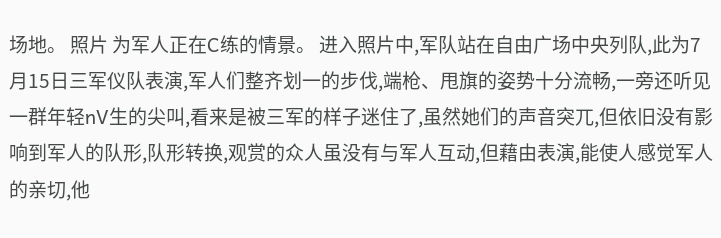场地。 照片 为军人正在C练的情景。 进入照片中,军队站在自由广场中央列队,此为7月15日三军仪队表演,军人们整齐划一的步伐,端枪、甩旗的姿势十分流畅,一旁还听见一群年轻nV生的尖叫,看来是被三军的样子迷住了,虽然她们的声音突兀,但依旧没有影响到军人的队形,队形转换,观赏的众人虽没有与军人互动,但藉由表演,能使人感觉军人的亲切,他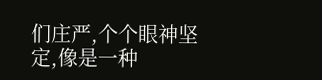们庄严,个个眼神坚定,像是一种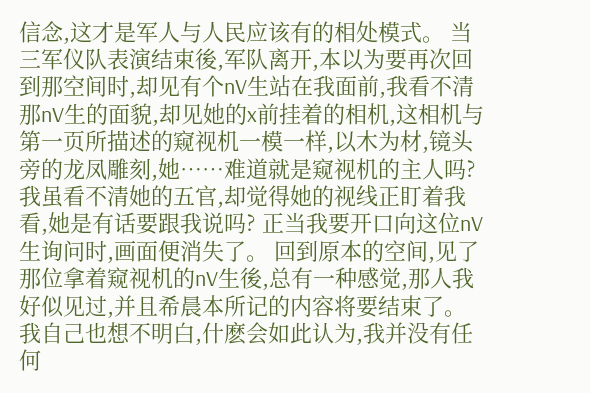信念,这才是军人与人民应该有的相处模式。 当三军仪队表演结束後,军队离开,本以为要再次回到那空间时,却见有个nV生站在我面前,我看不清那nV生的面貌,却见她的x前挂着的相机,这相机与第一页所描述的窥视机一模一样,以木为材,镜头旁的龙凤雕刻,她……难道就是窥视机的主人吗? 我虽看不清她的五官,却觉得她的视线正盯着我看,她是有话要跟我说吗? 正当我要开口向这位nV生询问时,画面便消失了。 回到原本的空间,见了那位拿着窥视机的nV生後,总有一种感觉,那人我好似见过,并且希晨本所记的内容将要结束了。 我自己也想不明白,什麽会如此认为,我并没有任何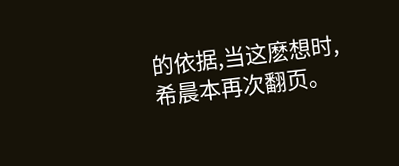的依据,当这麽想时,希晨本再次翻页。